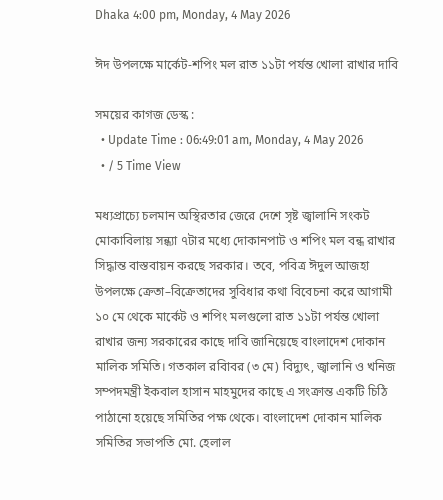Dhaka 4:00 pm, Monday, 4 May 2026

ঈদ উপলক্ষে মার্কেট-শপিং মল রাত ১১টা পর্যন্ত খোলা রাখার দাবি

সময়ের কাগজ ডেস্ক :
  • Update Time : 06:49:01 am, Monday, 4 May 2026
  • / 5 Time View

মধ্যপ্রাচ্যে চলমান অস্থিরতার জেরে দেশে সৃষ্ট জ্বালানি সংকট মোকাবিলায় সন্ধ্যা ৭টার মধ্যে দোকানপাট ও শপিং মল বন্ধ রাখার সিদ্ধান্ত বাস্তবায়ন করছে সরকার। তবে, পবিত্র ঈদুল আজহা উপলক্ষে ক্রেতা–বিক্রেতাদের সুবিধার কথা বিবেচনা করে আগামী ১০ মে থেকে মার্কেট ও শপিং মলগুলো রাত ১১টা পর্যন্ত খোলা রাখার জন্য সরকারের কাছে দাবি জানিয়েছে বাংলাদেশ দোকান মালিক সমিতি। গতকাল রবিাবর (৩ মে) বিদ্যুৎ, জ্বালানি ও খনিজ সম্পদমন্ত্রী ইকবাল হাসান মাহমুদের কাছে এ সংক্রান্ত একটি চিঠি পাঠানো হয়েছে সমিতির পক্ষ থেকে। বাংলাদেশ দোকান মালিক সমিতির সভাপতি মো. হেলাল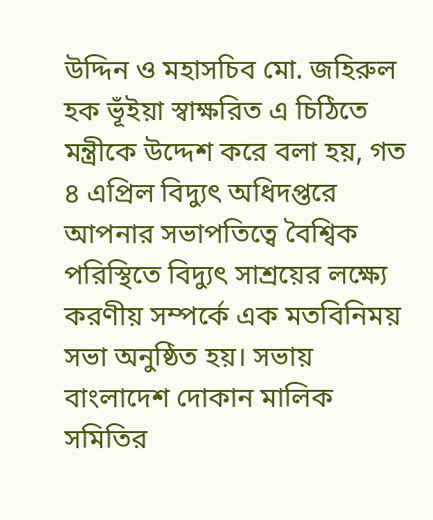উদ্দিন ও মহাসচিব মো. জহিরুল হক ভূঁইয়া স্বাক্ষরিত এ চিঠিতে মন্ত্রীকে উদ্দেশ করে বলা হয়, গত ৪ এপ্রিল বিদ্যুৎ অধিদপ্তরে আপনার সভাপতিত্বে বৈশ্বিক পরিস্থিতে বিদ্যুৎ সাশ্রয়ের লক্ষ্যে করণীয় সম্পর্কে এক মতবিনিময় সভা অনুষ্ঠিত হয়। সভায় বাংলাদেশ দোকান মালিক সমিতির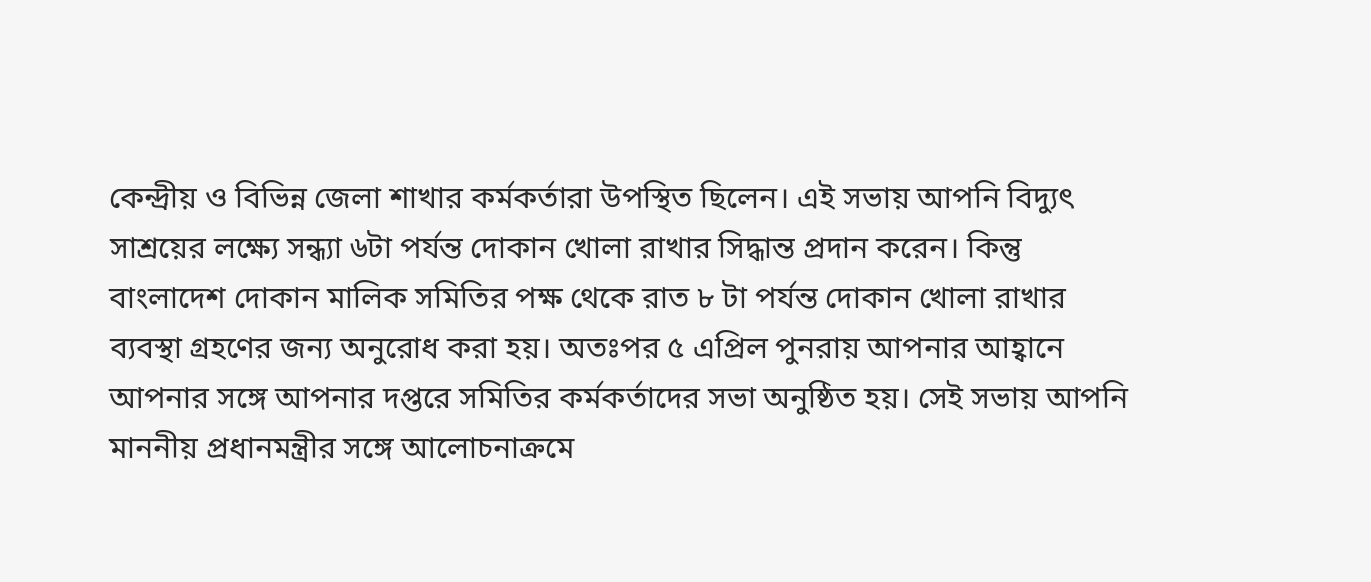কেন্দ্রীয় ও বিভিন্ন জেলা শাখার কর্মকর্তারা উপস্থিত ছিলেন। এই সভায় আপনি বিদ্যুৎ সাশ্রয়ের লক্ষ্যে সন্ধ্যা ৬টা পর্যন্ত দোকান খোলা রাখার সিদ্ধান্ত প্রদান করেন। কিন্তু বাংলাদেশ দোকান মালিক সমিতির পক্ষ থেকে রাত ৮ টা পর্যন্ত দোকান খোলা রাখার ব্যবস্থা গ্রহণের জন্য অনুরোধ করা হয়। অতঃপর ৫ এপ্রিল পুনরায় আপনার আহ্বানে আপনার সঙ্গে আপনার দপ্তরে সমিতির কর্মকর্তাদের সভা অনুষ্ঠিত হয়। সেই সভায় আপনি মাননীয় প্রধানমন্ত্রীর সঙ্গে আলোচনাক্রমে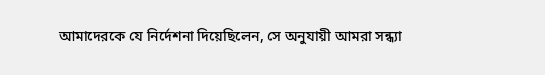আমাদেরকে যে নির্দেশনা দিয়েছিলেন, সে অনুযায়ী আমরা সন্ধ্যা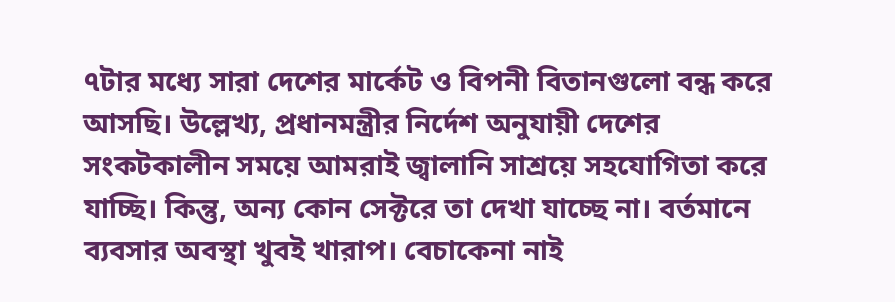৭টার মধ্যে সারা দেশের মার্কেট ও বিপনী বিতানগুলো বন্ধ করে আসছি। উল্লেখ্য, প্রধানমন্ত্রীর নির্দেশ অনুযায়ী দেশের সংকটকালীন সময়ে আমরাই জ্বালানি সাশ্রয়ে সহযোগিতা করে যাচ্ছি। কিন্তু, অন্য কোন সেক্টরে তা দেখা যাচ্ছে না। বর্তমানে ব্যবসার অবস্থা খুবই খারাপ। বেচাকেনা নাই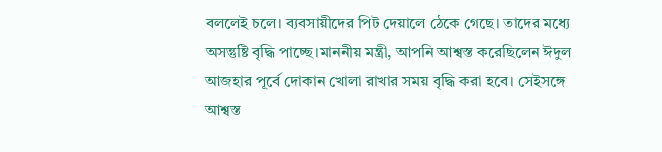বললেই চলে। ব্যবসায়ীদের পিট দেয়ালে ঠেকে গেছে। তাদের মধ্যে অসন্তুষ্টি বৃদ্ধি পাচ্ছে।মাননীয় মন্ত্রী, আপনি আশ্বস্ত করেছিলেন ঈদুল আজহার পূর্বে দোকান খোলা রাখার সময় বৃদ্ধি করা হবে। সেইসঙ্গে আশ্বস্ত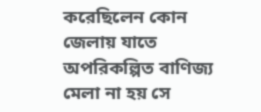করেছিলেন কোন জেলায় যাতে অপরিকল্পিত বাণিজ্য মেলা না হয় সে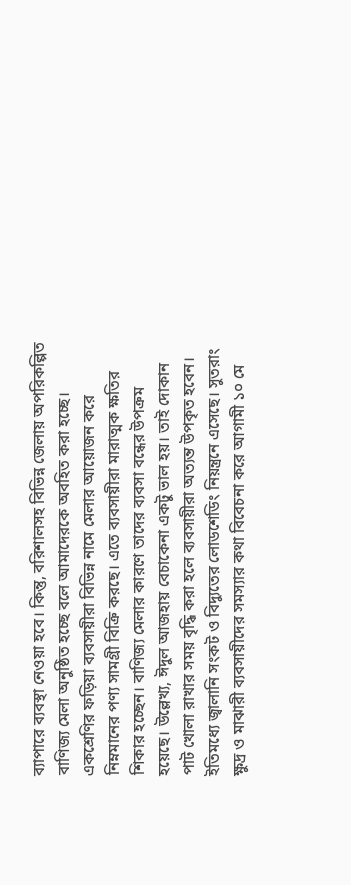ব্যাপারে ব্যবস্থা নেওয়া হবে। কিন্তু, বরিশালসহ বিভিন্ন জেলায় অপরিকল্পিত বাণিজ্য মেলা অনুষ্ঠিত হচ্ছে বলে আমাদেরকে অবহিত করা হচ্ছে। একশ্রেণির ফড়িয়া ব্যবসায়ীরা বিভিন্ন নামে মেলার আয়োজন করে নিম্নমানের পণ্য সামগ্রী বিক্রি করছে। এতে ব্যবসায়ীরা মারাত্মক ক্ষতির শিকার হচ্ছেন। বাণিজ্য মেলার কারণে তাদের ব্যবসা বন্ধের উপক্রম হয়েছে। উল্লেখ্য, ঈদুল আজহায় বেচাকেনা একটু ভাল হয়। তাই দোকান পাট খোলা রাখার সময় বৃদ্ধি করা হলে ব্যবসায়ীরা অত্যন্ত উপকৃত হবেন। ইতিমধ্যে জ্বালানি সংকট ও বিদ্যুতের লোডশেডিং নিয়ন্ত্রনে এসেছে। সুতরাং ক্ষুদ্র ও মাঝারী ব্যবসায়ীদের সমস্যার কথা বিবেচনা করে আগামী ১০ মে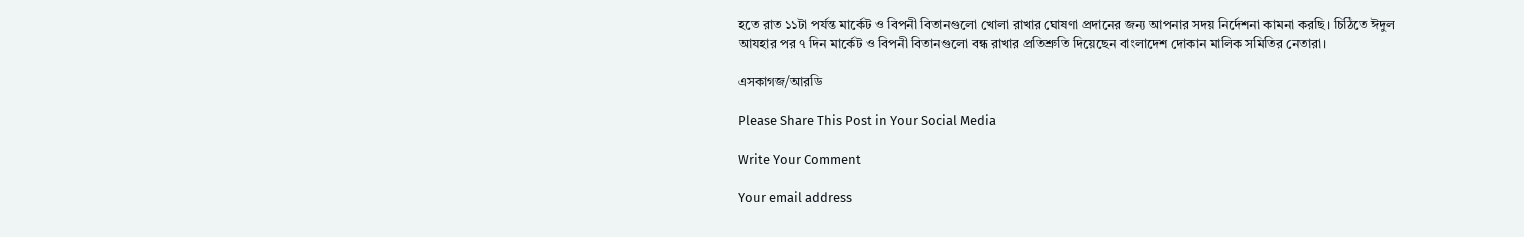হতে রাত ১১টা পর্যন্ত মার্কেট ও বিপনী বিতানগুলো খোলা রাখার ঘোষণা প্রদানের জন্য আপনার সদয় নির্দেশনা কামনা করছি। চিঠিতে ঈদুল আযহার পর ৭ দিন মার্কেট ও বিপনী বিতানগুলো বন্ধ রাখার প্রতিশ্রুতি দিয়েছেন বাংলাদেশ দোকান মালিক সমিতির নেতারা।

এসকাগজ/আরডি

Please Share This Post in Your Social Media

Write Your Comment

Your email address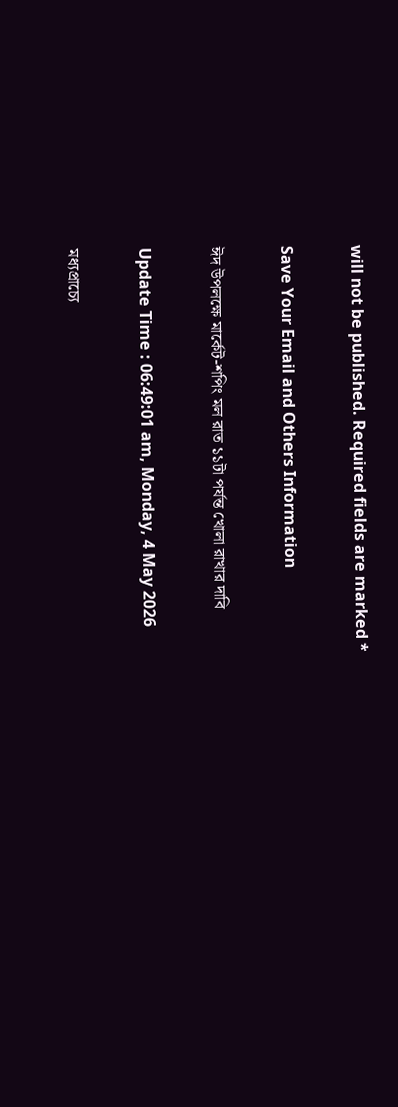will not be published. Required fields are marked *

Save Your Email and Others Information

ঈদ উপলক্ষে মার্কেট-শপিং মল রাত ১১টা পর্যন্ত খোলা রাখার দাবি

Update Time : 06:49:01 am, Monday, 4 May 2026

মধ্যপ্রাচ্যে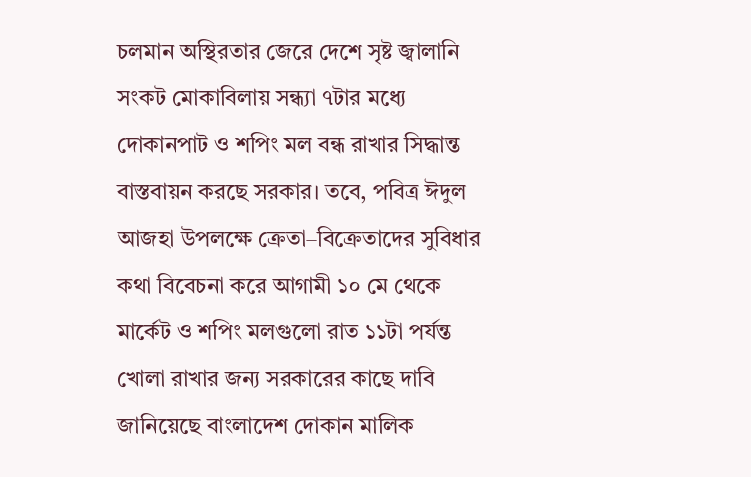চলমান অস্থিরতার জেরে দেশে সৃষ্ট জ্বালানি সংকট মোকাবিলায় সন্ধ্যা ৭টার মধ্যে দোকানপাট ও শপিং মল বন্ধ রাখার সিদ্ধান্ত বাস্তবায়ন করছে সরকার। তবে, পবিত্র ঈদুল আজহা উপলক্ষে ক্রেতা–বিক্রেতাদের সুবিধার কথা বিবেচনা করে আগামী ১০ মে থেকে মার্কেট ও শপিং মলগুলো রাত ১১টা পর্যন্ত খোলা রাখার জন্য সরকারের কাছে দাবি জানিয়েছে বাংলাদেশ দোকান মালিক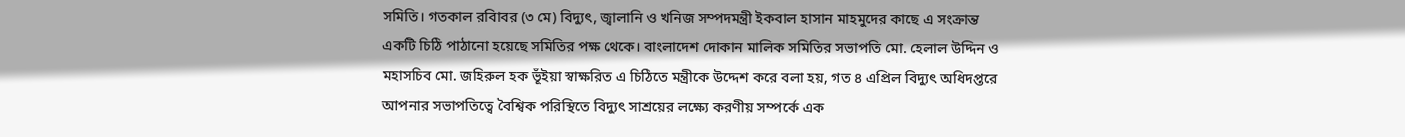সমিতি। গতকাল রবিাবর (৩ মে) বিদ্যুৎ, জ্বালানি ও খনিজ সম্পদমন্ত্রী ইকবাল হাসান মাহমুদের কাছে এ সংক্রান্ত একটি চিঠি পাঠানো হয়েছে সমিতির পক্ষ থেকে। বাংলাদেশ দোকান মালিক সমিতির সভাপতি মো. হেলাল উদ্দিন ও মহাসচিব মো. জহিরুল হক ভূঁইয়া স্বাক্ষরিত এ চিঠিতে মন্ত্রীকে উদ্দেশ করে বলা হয়, গত ৪ এপ্রিল বিদ্যুৎ অধিদপ্তরে আপনার সভাপতিত্বে বৈশ্বিক পরিস্থিতে বিদ্যুৎ সাশ্রয়ের লক্ষ্যে করণীয় সম্পর্কে এক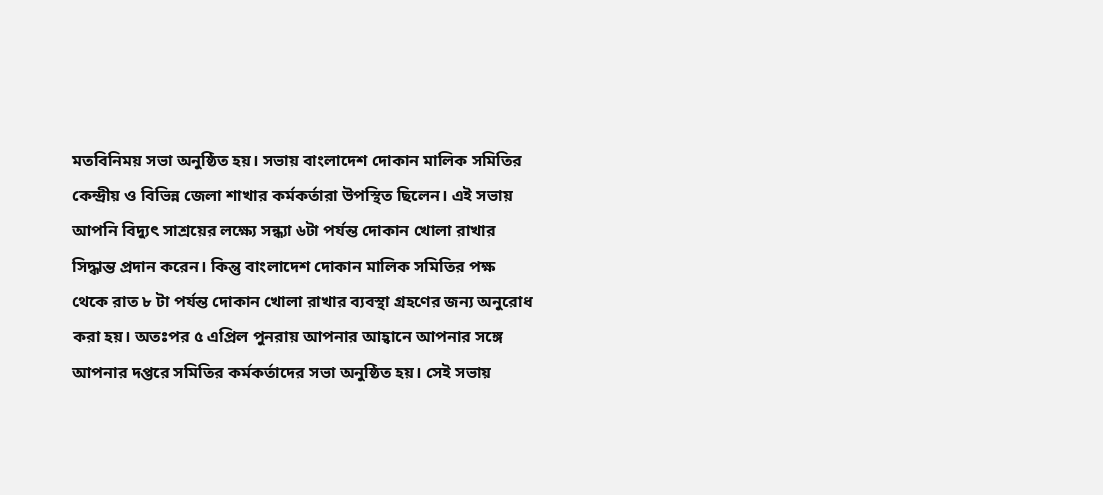মতবিনিময় সভা অনুষ্ঠিত হয়। সভায় বাংলাদেশ দোকান মালিক সমিতির কেন্দ্রীয় ও বিভিন্ন জেলা শাখার কর্মকর্তারা উপস্থিত ছিলেন। এই সভায় আপনি বিদ্যুৎ সাশ্রয়ের লক্ষ্যে সন্ধ্যা ৬টা পর্যন্ত দোকান খোলা রাখার সিদ্ধান্ত প্রদান করেন। কিন্তু বাংলাদেশ দোকান মালিক সমিতির পক্ষ থেকে রাত ৮ টা পর্যন্ত দোকান খোলা রাখার ব্যবস্থা গ্রহণের জন্য অনুরোধ করা হয়। অতঃপর ৫ এপ্রিল পুনরায় আপনার আহ্বানে আপনার সঙ্গে আপনার দপ্তরে সমিতির কর্মকর্তাদের সভা অনুষ্ঠিত হয়। সেই সভায়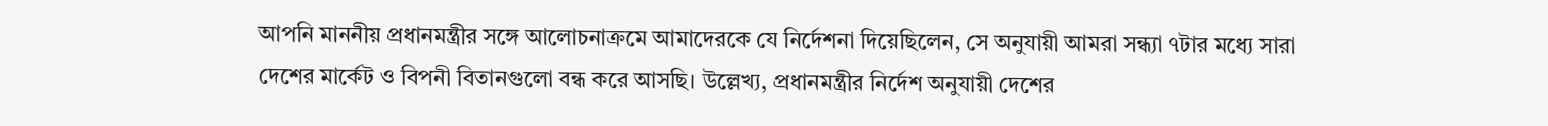আপনি মাননীয় প্রধানমন্ত্রীর সঙ্গে আলোচনাক্রমে আমাদেরকে যে নির্দেশনা দিয়েছিলেন, সে অনুযায়ী আমরা সন্ধ্যা ৭টার মধ্যে সারা দেশের মার্কেট ও বিপনী বিতানগুলো বন্ধ করে আসছি। উল্লেখ্য, প্রধানমন্ত্রীর নির্দেশ অনুযায়ী দেশের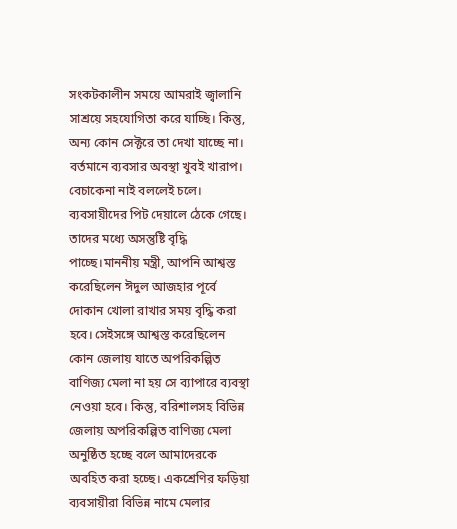সংকটকালীন সময়ে আমরাই জ্বালানি সাশ্রয়ে সহযোগিতা করে যাচ্ছি। কিন্তু, অন্য কোন সেক্টরে তা দেখা যাচ্ছে না। বর্তমানে ব্যবসার অবস্থা খুবই খারাপ। বেচাকেনা নাই বললেই চলে। ব্যবসায়ীদের পিট দেয়ালে ঠেকে গেছে। তাদের মধ্যে অসন্তুষ্টি বৃদ্ধি পাচ্ছে।মাননীয় মন্ত্রী, আপনি আশ্বস্ত করেছিলেন ঈদুল আজহার পূর্বে দোকান খোলা রাখার সময় বৃদ্ধি করা হবে। সেইসঙ্গে আশ্বস্ত করেছিলেন কোন জেলায় যাতে অপরিকল্পিত বাণিজ্য মেলা না হয় সে ব্যাপারে ব্যবস্থা নেওয়া হবে। কিন্তু, বরিশালসহ বিভিন্ন জেলায় অপরিকল্পিত বাণিজ্য মেলা অনুষ্ঠিত হচ্ছে বলে আমাদেরকে অবহিত করা হচ্ছে। একশ্রেণির ফড়িয়া ব্যবসায়ীরা বিভিন্ন নামে মেলার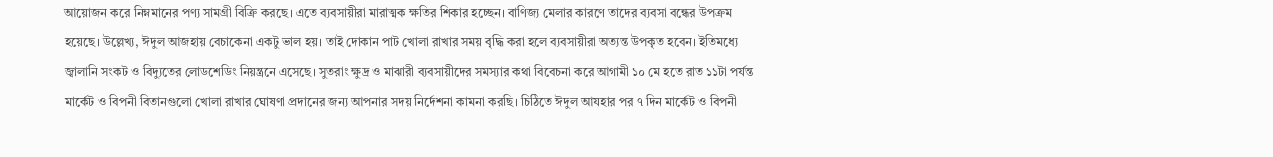আয়োজন করে নিম্নমানের পণ্য সামগ্রী বিক্রি করছে। এতে ব্যবসায়ীরা মারাত্মক ক্ষতির শিকার হচ্ছেন। বাণিজ্য মেলার কারণে তাদের ব্যবসা বন্ধের উপক্রম হয়েছে। উল্লেখ্য, ঈদুল আজহায় বেচাকেনা একটু ভাল হয়। তাই দোকান পাট খোলা রাখার সময় বৃদ্ধি করা হলে ব্যবসায়ীরা অত্যন্ত উপকৃত হবেন। ইতিমধ্যে জ্বালানি সংকট ও বিদ্যুতের লোডশেডিং নিয়ন্ত্রনে এসেছে। সুতরাং ক্ষুদ্র ও মাঝারী ব্যবসায়ীদের সমস্যার কথা বিবেচনা করে আগামী ১০ মে হতে রাত ১১টা পর্যন্ত মার্কেট ও বিপনী বিতানগুলো খোলা রাখার ঘোষণা প্রদানের জন্য আপনার সদয় নির্দেশনা কামনা করছি। চিঠিতে ঈদুল আযহার পর ৭ দিন মার্কেট ও বিপনী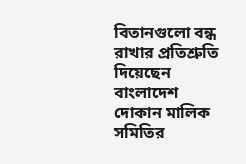বিতানগুলো বন্ধ রাখার প্রতিশ্রুতি দিয়েছেন বাংলাদেশ দোকান মালিক সমিতির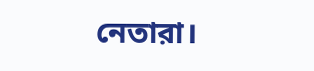নেতারা।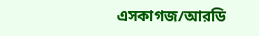এসকাগজ/আরডি